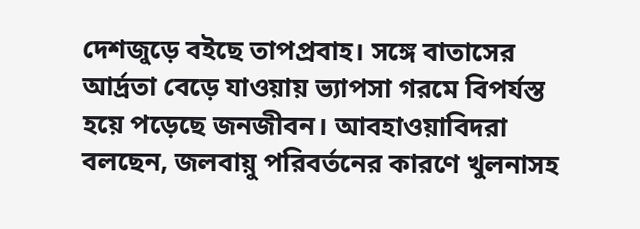দেশজুড়ে বইছে তাপপ্রবাহ। সঙ্গে বাতাসের আর্দ্রতা বেড়ে যাওয়ায় ভ্যাপসা গরমে বিপর্যস্ত হয়ে পড়েছে জনজীবন। আবহাওয়াবিদরা বলছেন, জলবায়ু পরিবর্তনের কারণে খুলনাসহ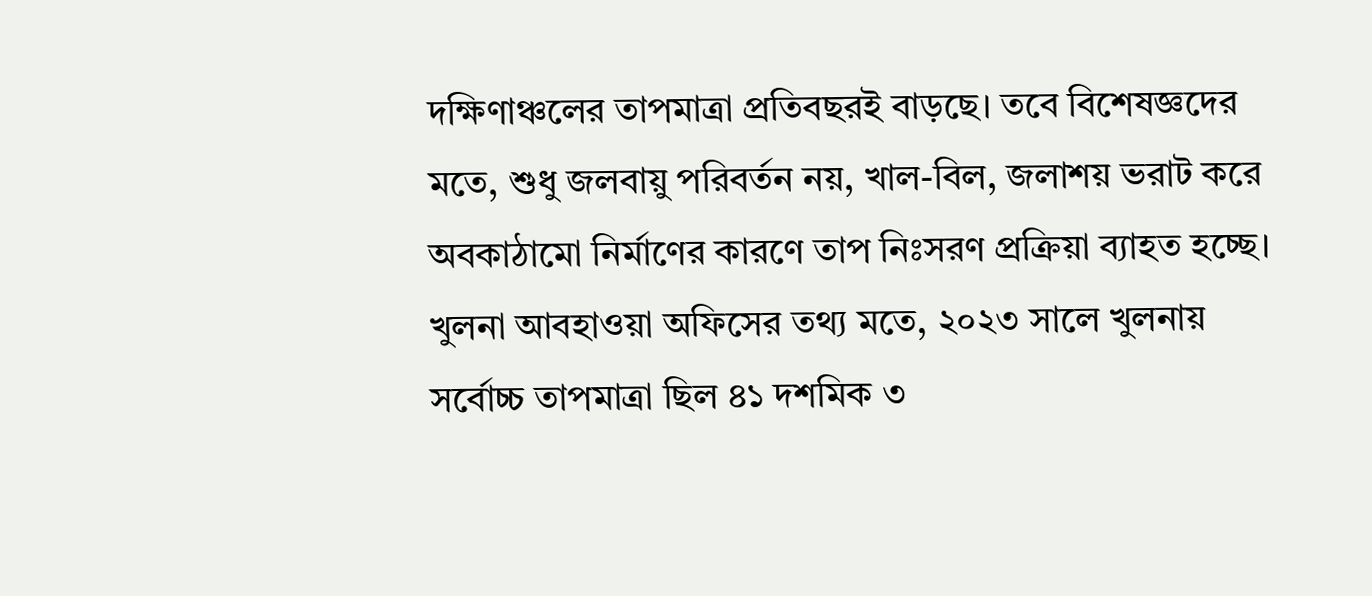দক্ষিণাঞ্চলের তাপমাত্রা প্রতিবছরই বাড়ছে। তবে বিশেষজ্ঞদের মতে, শুধু জলবায়ু পরিবর্তন নয়, খাল-বিল, জলাশয় ভরাট করে অবকাঠামো নির্মাণের কারণে তাপ নিঃসরণ প্রক্রিয়া ব্যাহত হচ্ছে।
খুলনা আবহাওয়া অফিসের তথ্য মতে, ২০২৩ সালে খুলনায় সর্বোচ্চ তাপমাত্রা ছিল ৪১ দশমিক ৩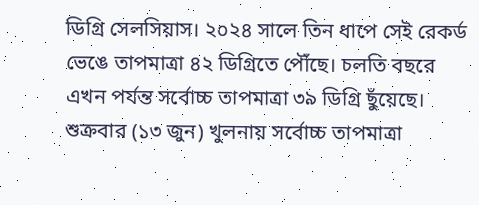ডিগ্রি সেলসিয়াস। ২০২৪ সালে তিন ধাপে সেই রেকর্ড ভেঙে তাপমাত্রা ৪২ ডিগ্রিতে পৌঁছে। চলতি বছরে এখন পর্যন্ত সর্বোচ্চ তাপমাত্রা ৩৯ ডিগ্রি ছুঁয়েছে। শুক্রবার (১৩ জুন) খুলনায় সর্বোচ্চ তাপমাত্রা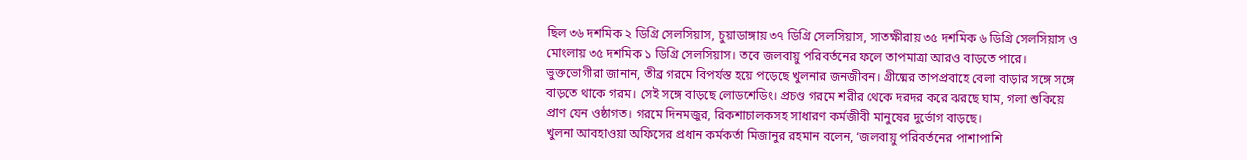ছিল ৩৬ দশমিক ২ ডিগ্রি সেলসিয়াস, চুয়াডাঙ্গায় ৩৭ ডিগ্রি সেলসিয়াস, সাতক্ষীরায় ৩৫ দশমিক ৬ ডিগ্রি সেলসিয়াস ও মোংলায় ৩৫ দশমিক ১ ডিগ্রি সেলসিয়াস। তবে জলবায়ু পরিবর্তনের ফলে তাপমাত্রা আরও বাড়তে পারে।
ভুক্তভোগীরা জানান, তীব্র গরমে বিপর্যস্ত হয়ে পড়েছে খুলনার জনজীবন। গ্রীষ্মের তাপপ্রবাহে বেলা বাড়ার সঙ্গে সঙ্গে বাড়তে থাকে গরম। সেই সঙ্গে বাড়ছে লোডশেডিং। প্রচণ্ড গরমে শরীর থেকে দরদর করে ঝরছে ঘাম, গলা শুকিয়ে প্রাণ যেন ওষ্ঠাগত। গরমে দিনমজুর, রিকশাচালকসহ সাধারণ কর্মজীবী মানুষের দুর্ভোগ বাড়ছে।
খুলনা আবহাওয়া অফিসের প্রধান কর্মকর্তা মিজানুর রহমান বলেন, ‘জলবায়ু পরিবর্তনের পাশাপাশি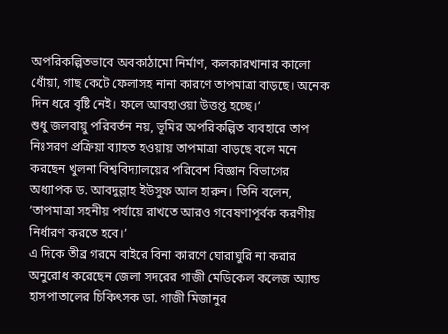অপরিকল্পিতভাবে অবকাঠামো নির্মাণ, কলকারখানার কালো ধোঁয়া, গাছ কেটে ফেলাসহ নানা কারণে তাপমাত্রা বাড়ছে। অনেক দিন ধরে বৃষ্টি নেই। ফলে আবহাওয়া উত্তপ্ত হচ্ছে।’
শুধু জলবায়ু পরিবর্তন নয়, ভূমির অপরিকল্পিত ব্যবহারে তাপ নিঃসরণ প্রক্রিয়া ব্যাহত হওয়ায় তাপমাত্রা বাড়ছে বলে মনে করছেন খুলনা বিশ্ববিদ্যালয়ের পরিবেশ বিজ্ঞান বিভাগের অধ্যাপক ড. আবদুল্লাহ ইউসুফ আল হারুন। তিনি বলেন, ‘তাপমাত্রা সহনীয় পর্যায়ে রাখতে আরও গবেষণাপূর্বক করণীয় নির্ধারণ করতে হবে।’
এ দিকে তীব্র গরমে বাইরে বিনা কারণে ঘোরাঘুরি না করার অনুরোধ করেছেন জেলা সদরের গাজী মেডিকেল কলেজ অ্যান্ড হাসপাতালের চিকিৎসক ডা. গাজী মিজানুর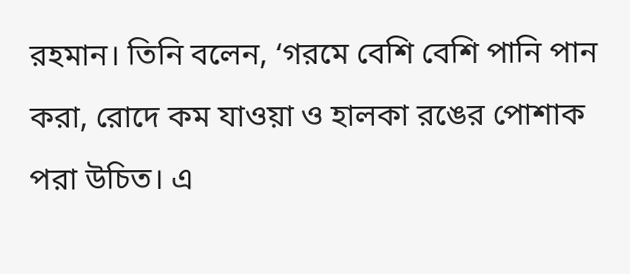রহমান। তিনি বলেন, ‘গরমে বেশি বেশি পানি পান করা, রোদে কম যাওয়া ও হালকা রঙের পোশাক পরা উচিত। এ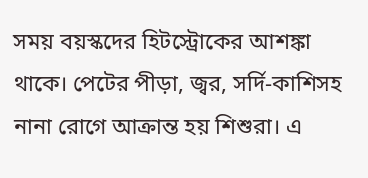সময় বয়স্কদের হিটস্ট্রোকের আশঙ্কা থাকে। পেটের পীড়া, জ্বর, সর্দি-কাশিসহ নানা রোগে আক্রান্ত হয় শিশুরা। এ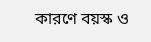কারণে বয়স্ক ও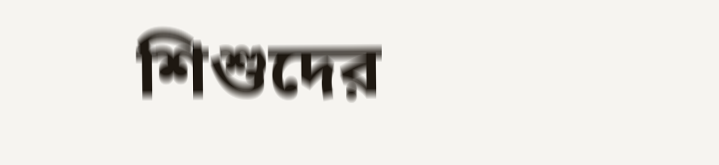শিশুদের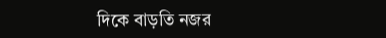দিকে বাড়তি নজর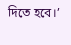দিতে হবে।’